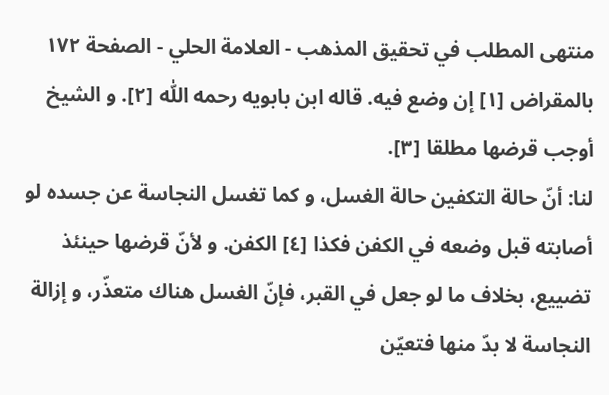منتهى المطلب في تحقيق المذهب - العلامة الحلي - الصفحة ١٧٢
بالمقراض [١] إن وضع فيه. قاله ابن بابويه رحمه اللّٰه [٢]. و الشيخ أوجب قرضها مطلقا [٣].
لنا: أنّ حالة التكفين حالة الغسل، و كما تغسل النجاسة عن جسده لو أصابته قبل وضعه في الكفن فكذا [٤] الكفن. و لأنّ قرضها حينئذ تضييع، بخلاف ما لو جعل في القبر، فإنّ الغسل هناك متعذّر، و إزالة النجاسة لا بدّ منها فتعيّن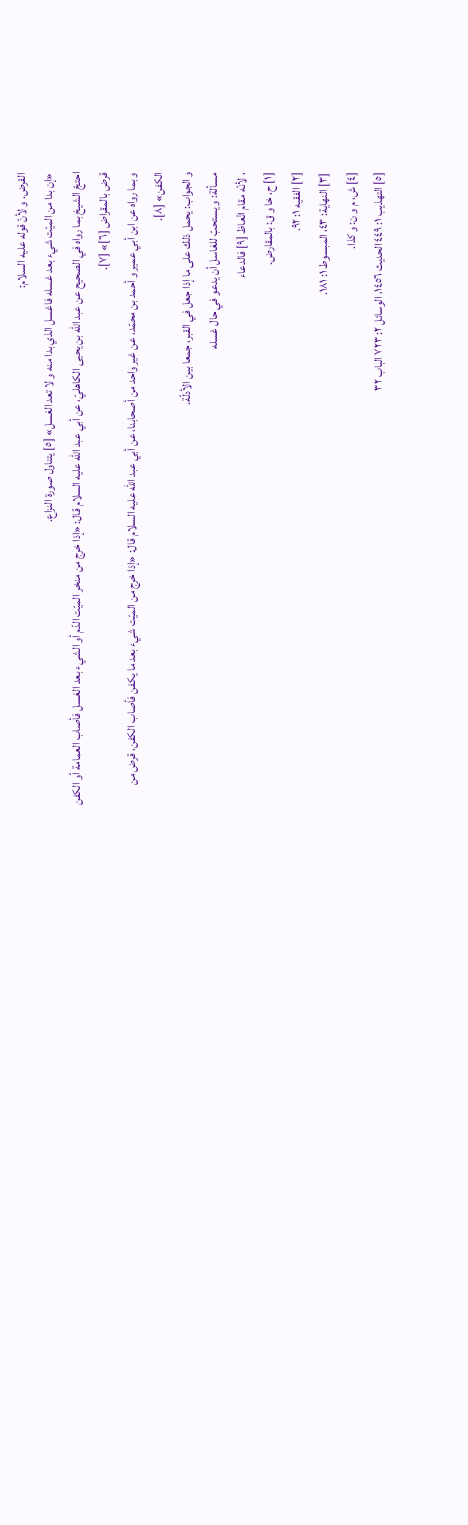القرض. و لأنّ قوله عليه السلام:
«إن بدا من الميّت شيء بعد غسله فاغسل الذي بدا منه و لا تعد الغسل» [٥] يتناول صورة النزاع.
احتجّ الشيخ بما رواه في الصحيح عن عبد اللّٰه بن يحيى الكاهليّ، عن أبي عبد اللّٰه عليه السلام قال: «إذا خرج من منخر الميّت الدّم أو الشيء بعد الغسل فأصاب العمامة أو الكفن قرض بالمقراض [٦]» [٧].
و بما رواه عن ابن أبي عمير و أحمد بن محمّد، عن غير واحد من أصحابنا، عن أبي عبد اللّٰه عليه السلام قال: «إذا خرج من الميّت شيء بعد ما يكفن فأصاب الكفن، قرض من الكفن» [٨].
و الجواب: يحمل ذلك على ما إذا جعل في القبر، جمعا بين الأدلّة.
مسألة: و يستحبّ للغاسل أن يدعو في حال غسله
، لأنّه مقام اتّعاظ [٩] فالدعاء
[١] ح، خا و ق: بالمقارض.
[٢] الفقيه ١: ٩٢.
[٣] النهاية: ٤٣، المبسوط ١: ١٨١.
[٤] ش، م و ن: و كذا.
[٥] التهذيب ١: ٤٤٩ الحديث ١٤٥٦، الوسائل ٢: ٧٢٣ الباب ٣٢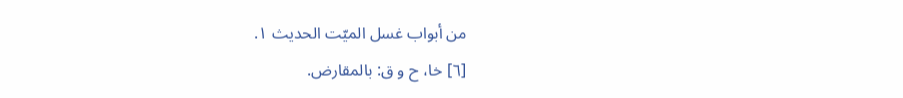من أبواب غسل الميّت الحديث ١.
[٦] خا، ح و ق: بالمقارض.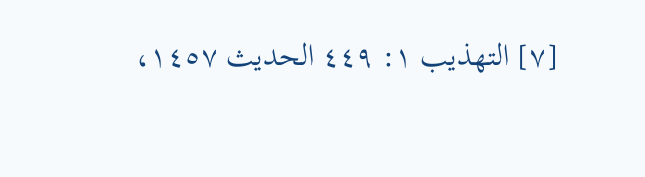[٧] التهذيب ١: ٤٤٩ الحديث ١٤٥٧،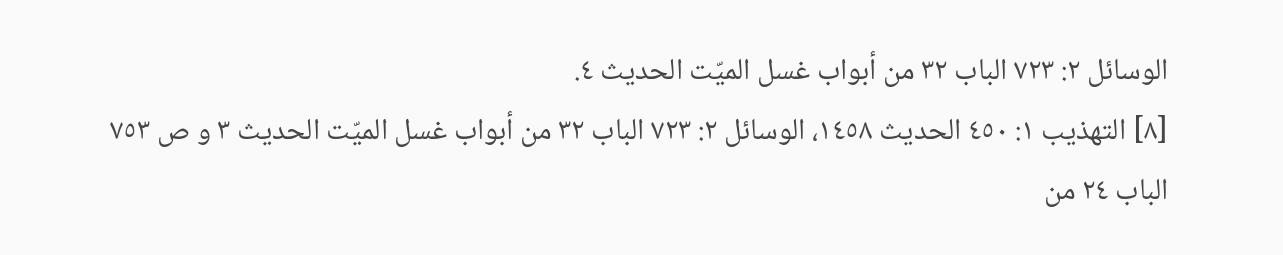الوسائل ٢: ٧٢٣ الباب ٣٢ من أبواب غسل الميّت الحديث ٤.
[٨] التهذيب ١: ٤٥٠ الحديث ١٤٥٨، الوسائل ٢: ٧٢٣ الباب ٣٢ من أبواب غسل الميّت الحديث ٣ و ص ٧٥٣ الباب ٢٤ من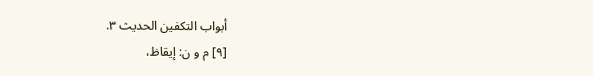أبواب التكفين الحديث ٣.
[٩] م و ن: إيقاظ،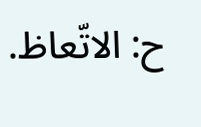ح: الاتّعاظ.